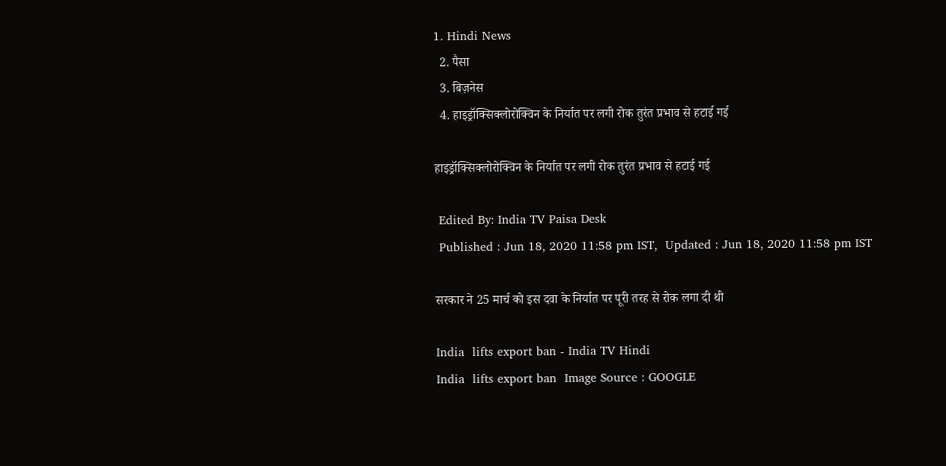1. Hindi News
  2. पैसा
  3. बिज़नेस
  4. हाइड्रॉक्सिक्लोरोक्विन के निर्यात पर लगी रोक तुरंत प्रभाव से हटाई गई

हाइड्रॉक्सिक्लोरोक्विन के निर्यात पर लगी रोक तुरंत प्रभाव से हटाई गई

 Edited By: India TV Paisa Desk
 Published : Jun 18, 2020 11:58 pm IST,  Updated : Jun 18, 2020 11:58 pm IST

सरकार ने 25 मार्च को इस दवा के निर्यात पर पूरी तरह से रोक लगा दी थी

India  lifts export ban - India TV Hindi
India  lifts export ban  Image Source : GOOGLE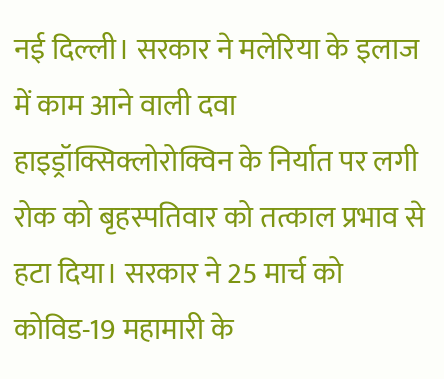नई दिल्ली। सरकार ने मलेरिया के इलाज में काम आने वाली दवा हाइड्रॉक्सिक्लोरोक्विन के निर्यात पर लगी रोक को बृहस्पतिवार को तत्काल प्रभाव से हटा दिया। सरकार ने 25 मार्च को कोविड-19 महामारी के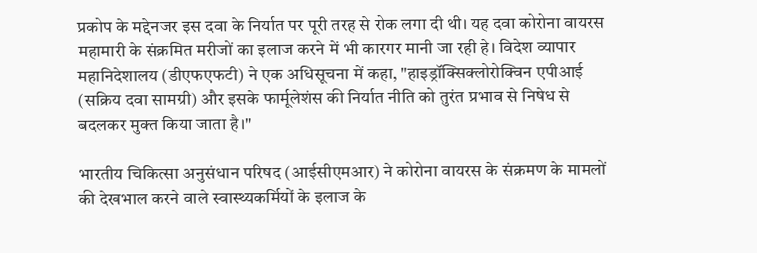प्रकोप के मद्देनजर इस दवा के निर्यात पर पूरी तरह से रोक लगा दी थी। यह दवा कोरोना वायरस महामारी के संक्रमित मरीजों का इलाज करने में भी कारगर मानी जा रही हे। विदेश व्यापार महानिदेशालय (डीएफएफटी) ने एक अधिसूचना में कहा, "हाइड्रॉक्सिक्लोरोक्विन एपीआई (सक्रिय दवा सामग्री) और इसके फार्मूलेशंस की निर्यात नीति को तुरंत प्रभाव से निषेध से बदलकर मुक्त किया जाता है।"

भारतीय चिकित्सा अनुसंधान परिषद (आईसीएमआर) ने कोरोना वायरस के संक्रमण के मामलों की देखभाल करने वाले स्वास्थ्यकर्मियों के इलाज के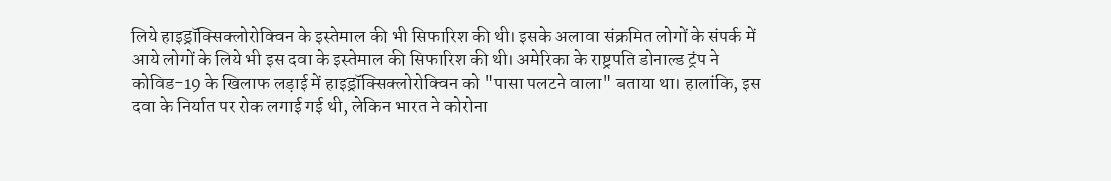लिये हाइड्रॉक्सिक्लोरोक्विन के इस्तेमाल की भी सिफारिश की थी। इसके अलावा संक्रमित लोगों के संपर्क में आये लोगों के लिये भी इस दवा के इस्तेमाल की सिफारिश की थी। अमेरिका के राष्ट्रपति डोनाल्ड ट्रंप ने कोविड-19 के खिलाफ लड़ाई में हाइड्रॉक्सिक्लोरोक्विन को "पासा पलटने वाला" बताया था। हालांकि, इस दवा के निर्यात पर रोक लगाई गई थी, लेकिन भारत ने कोरोना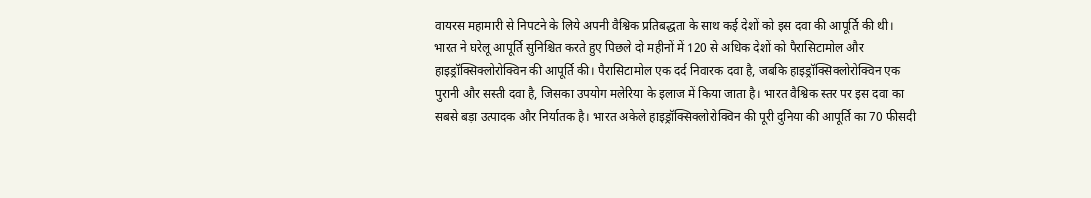वायरस महामारी से निपटने के लिये अपनी वैश्विक प्रतिबद्धता के साथ कई देशों को इस दवा की आपूर्ति की थी। भारत ने घरेलू आपूर्ति सुनिश्चित करते हुए पिछले दो महीनों में 120 से अधिक देशों को पैरासिटामोल और हाइड्रॉक्सिक्लोरोक्विन की आपूर्ति की। पैरासिटामोल एक दर्द निवारक दवा है, जबकि हाइड्रॉक्सिक्लोरोक्विन एक पुरानी और सस्ती दवा है, जिसका उपयोग मलेरिया के इलाज में किया जाता है। भारत वैश्विक स्तर पर इस दवा का सबसे बड़ा उत्पादक और निर्यातक है। भारत अकेले हाइड्रॉक्सिक्लोरोक्विन की पूरी दुनिया की आपूर्ति का 70 फीसदी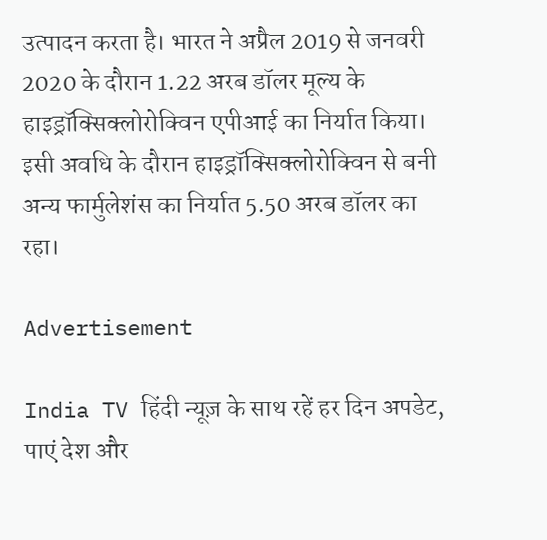उत्पादन करता है। भारत ने अप्रैल 2019 से जनवरी 2020 के दौरान 1.22 अरब डॉलर मूल्य के हाइड्रॉक्सिक्लोरोक्विन एपीआई का निर्यात किया। इसी अवधि के दौरान हाइड्रॉक्सिक्लोरोक्विन से बनी अन्य फार्मुलेशंस का निर्यात 5.50 अरब डॉलर का रहा।

Advertisement

India TV हिंदी न्यूज़ के साथ रहें हर दिन अपडेट, पाएं देश और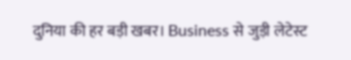दुनिया की हर बड़ी खबर। Business से जुड़ी लेटेस्ट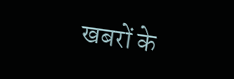खबरों के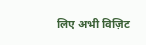लिए अभी विज़िट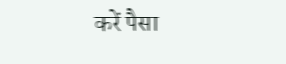करें पैसा